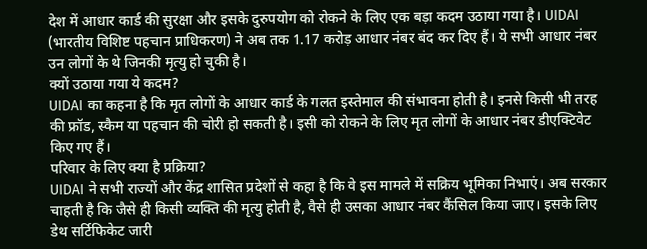देश में आधार कार्ड की सुरक्षा और इसके दुरुपयोग को रोकने के लिए एक बड़ा कदम उठाया गया है। UIDAI (भारतीय विशिष्ट पहचान प्राधिकरण) ने अब तक 1.17 करोड़ आधार नंबर बंद कर दिए हैं। ये सभी आधार नंबर उन लोगों के थे जिनकी मृत्यु हो चुकी है।
क्यों उठाया गया ये कदम?
UIDAI का कहना है कि मृत लोगों के आधार कार्ड के गलत इस्तेमाल की संभावना होती है। इनसे किसी भी तरह की फ्रॉड, स्कैम या पहचान की चोरी हो सकती है। इसी को रोकने के लिए मृत लोगों के आधार नंबर डीएक्टिवेट किए गए हैं।
परिवार के लिए क्या है प्रक्रिया?
UIDAI ने सभी राज्यों और केंद्र शासित प्रदेशों से कहा है कि वे इस मामले में सक्रिय भूमिका निभाएं। अब सरकार चाहती है कि जैसे ही किसी व्यक्ति की मृत्यु होती है, वैसे ही उसका आधार नंबर कैंसिल किया जाए। इसके लिए डेथ सर्टिफिकेट जारी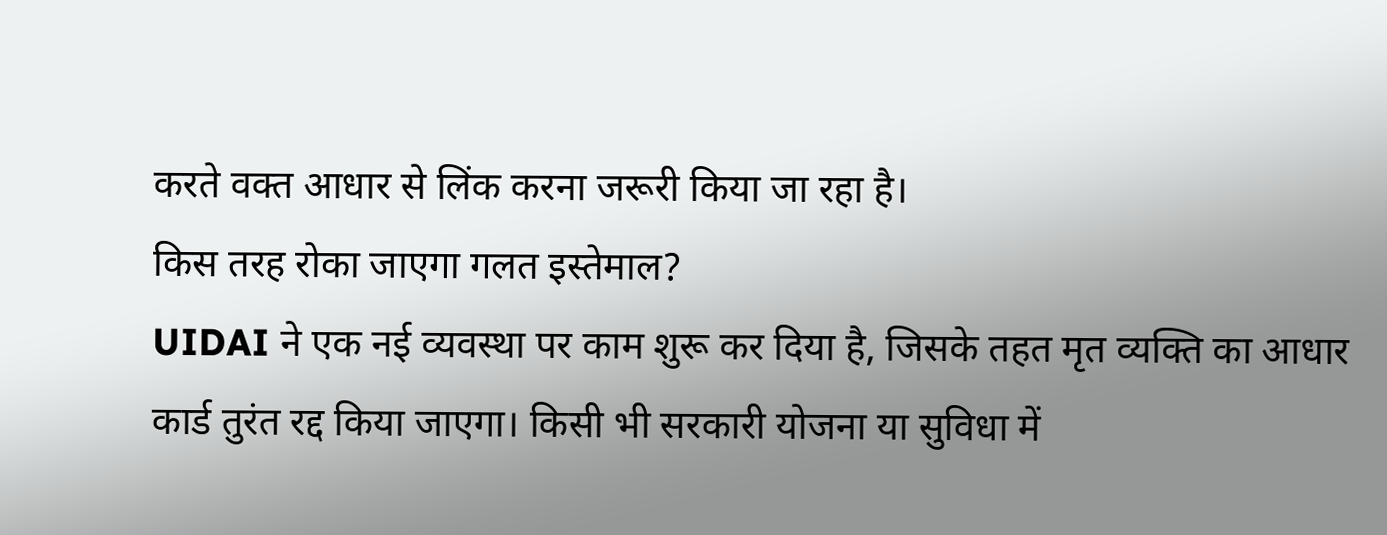करते वक्त आधार से लिंक करना जरूरी किया जा रहा है।
किस तरह रोका जाएगा गलत इस्तेमाल?
UIDAI ने एक नई व्यवस्था पर काम शुरू कर दिया है, जिसके तहत मृत व्यक्ति का आधार कार्ड तुरंत रद्द किया जाएगा। किसी भी सरकारी योजना या सुविधा में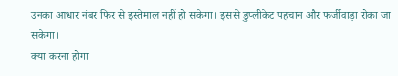उनका आधार नंबर फिर से इस्तेमाल नहीं हो सकेगा। इससे डुप्लीकेट पहचान और फर्जीवाड़ा रोका जा सकेगा।
क्या करना होगा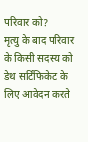परिवार को?
मृत्यु के बाद परिवार के किसी सदस्य को डेथ सर्टिफिकेट के लिए आवेदन करते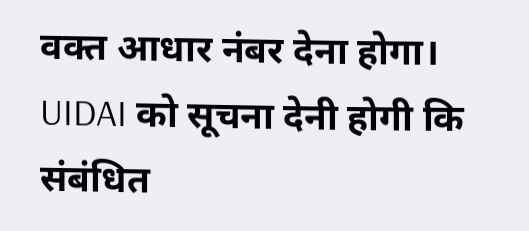वक्त आधार नंबर देना होगा। UIDAI को सूचना देनी होगी कि संबंधित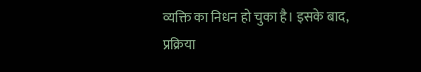व्यक्ति का निधन हो चुका है। इसके बाद, प्रक्रिया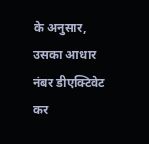के अनुसार, उसका आधार नंबर डीएक्टिवेट कर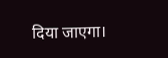दिया जाएगा।